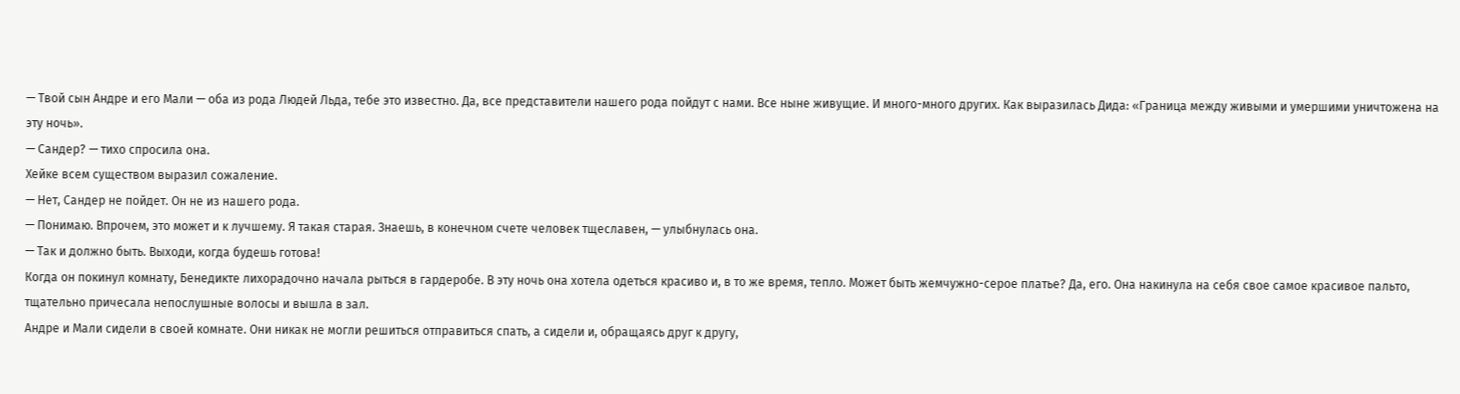— Твой сын Андре и его Мали — оба из рода Людей Льда, тебе это известно. Да, все представители нашего рода пойдут с нами. Все ныне живущие. И много-много других. Как выразилась Дида: «Граница между живыми и умершими уничтожена на эту ночь».
— Сандер? — тихо спросила она.
Хейке всем существом выразил сожаление.
— Нет, Сандер не пойдет. Он не из нашего рода.
— Понимаю. Впрочем, это может и к лучшему. Я такая старая. Знаешь, в конечном счете человек тщеславен, — улыбнулась она.
— Так и должно быть. Выходи, когда будешь готова!
Когда он покинул комнату, Бенедикте лихорадочно начала рыться в гардеробе. В эту ночь она хотела одеться красиво и, в то же время, тепло. Может быть жемчужно-серое платье? Да, его. Она накинула на себя свое самое красивое пальто, тщательно причесала непослушные волосы и вышла в зал.
Андре и Мали сидели в своей комнате. Они никак не могли решиться отправиться спать, а сидели и, обращаясь друг к другу,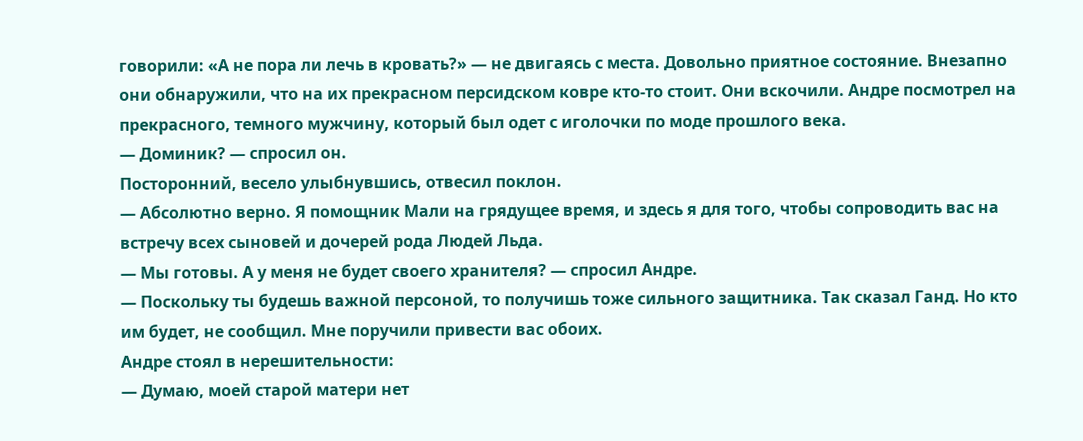говорили: «А не пора ли лечь в кровать?» — не двигаясь с места. Довольно приятное состояние. Внезапно они обнаружили, что на их прекрасном персидском ковре кто-то стоит. Они вскочили. Андре посмотрел на прекрасного, темного мужчину, который был одет с иголочки по моде прошлого века.
— Доминик? — спросил он.
Посторонний, весело улыбнувшись, отвесил поклон.
— Абсолютно верно. Я помощник Мали на грядущее время, и здесь я для того, чтобы сопроводить вас на встречу всех сыновей и дочерей рода Людей Льда.
— Мы готовы. А у меня не будет своего хранителя? — спросил Андре.
— Поскольку ты будешь важной персоной, то получишь тоже сильного защитника. Так сказал Ганд. Но кто им будет, не сообщил. Мне поручили привести вас обоих.
Андре стоял в нерешительности:
— Думаю, моей старой матери нет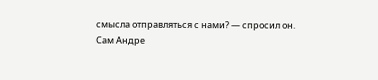смысла отправляться с нами? — спросил он.
Сам Андре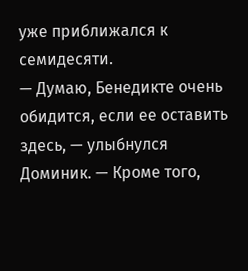уже приближался к семидесяти.
— Думаю, Бенедикте очень обидится, если ее оставить здесь, — улыбнулся Доминик. — Кроме того,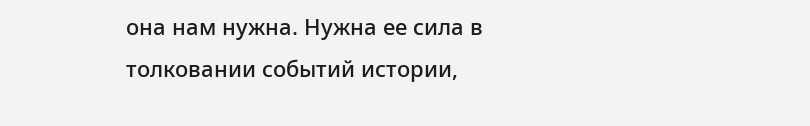она нам нужна. Нужна ее сила в толковании событий истории,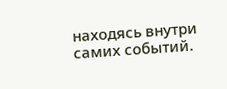находясь внутри самих событий.